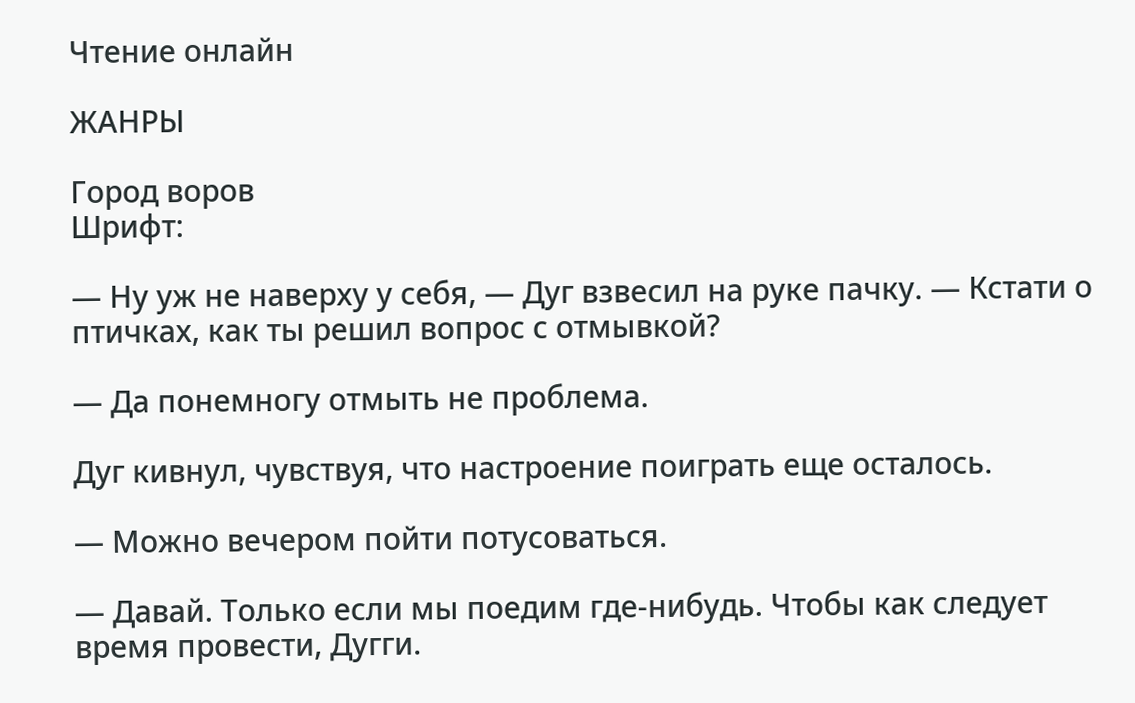Чтение онлайн

ЖАНРЫ

Город воров
Шрифт:

— Ну уж не наверху у себя, — Дуг взвесил на руке пачку. — Кстати о птичках, как ты решил вопрос с отмывкой?

— Да понемногу отмыть не проблема.

Дуг кивнул, чувствуя, что настроение поиграть еще осталось.

— Можно вечером пойти потусоваться.

— Давай. Только если мы поедим где-нибудь. Чтобы как следует время провести, Дугги.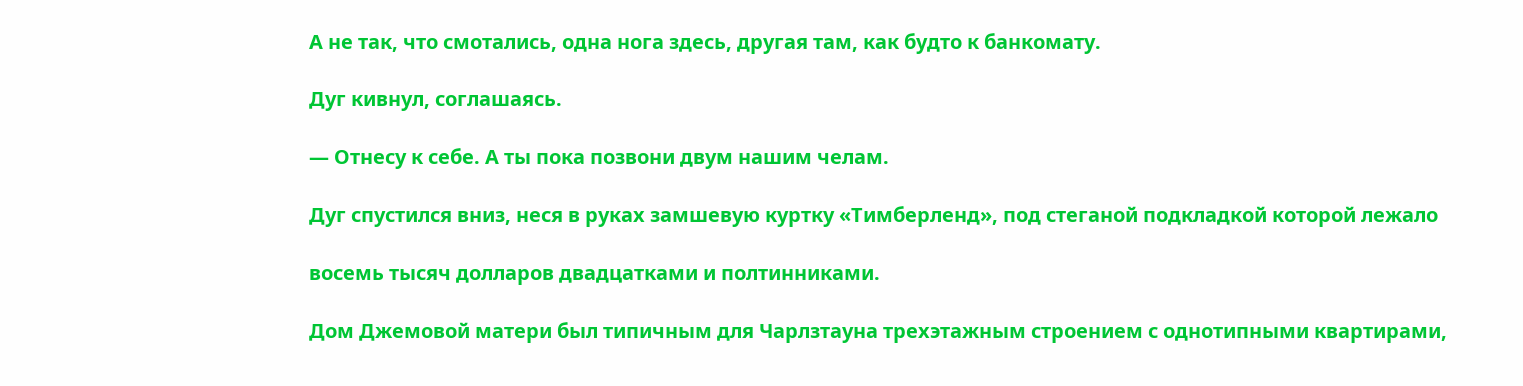А не так, что смотались, одна нога здесь, другая там, как будто к банкомату.

Дуг кивнул, соглашаясь.

— Отнесу к себе. А ты пока позвони двум нашим челам.

Дуг спустился вниз, неся в руках замшевую куртку «Тимберленд», под стеганой подкладкой которой лежало

восемь тысяч долларов двадцатками и полтинниками.

Дом Джемовой матери был типичным для Чарлзтауна трехэтажным строением с однотипными квартирами,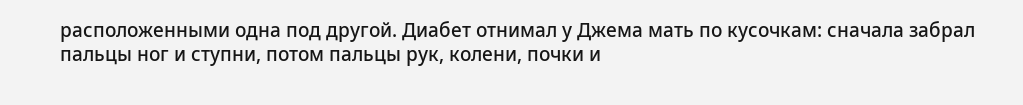расположенными одна под другой. Диабет отнимал у Джема мать по кусочкам: сначала забрал пальцы ног и ступни, потом пальцы рук, колени, почки и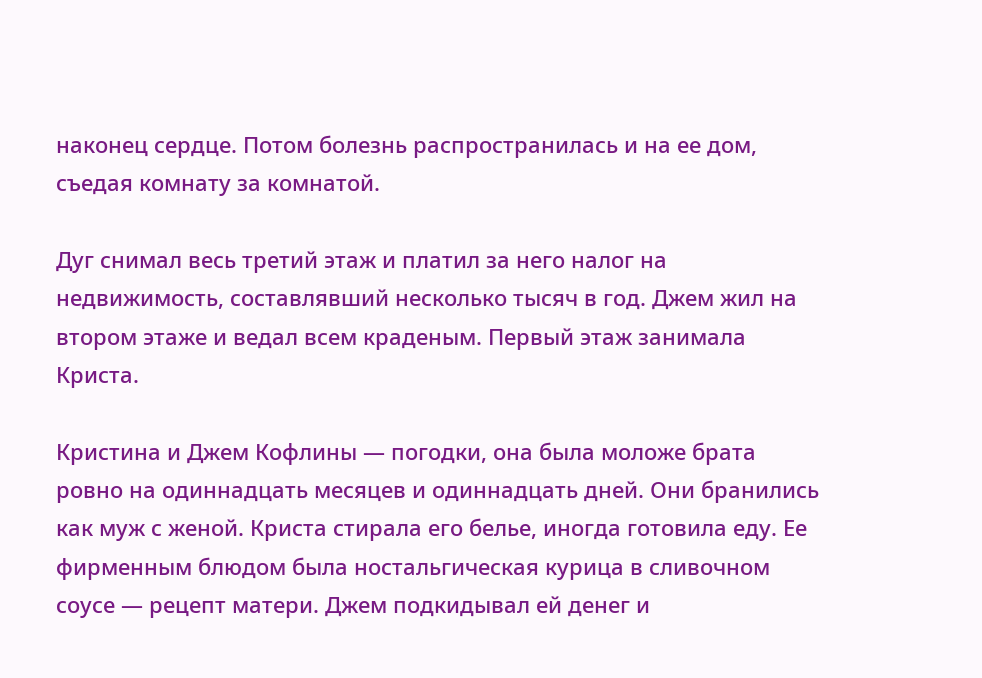наконец сердце. Потом болезнь распространилась и на ее дом, съедая комнату за комнатой.

Дуг снимал весь третий этаж и платил за него налог на недвижимость, составлявший несколько тысяч в год. Джем жил на втором этаже и ведал всем краденым. Первый этаж занимала Криста.

Кристина и Джем Кофлины — погодки, она была моложе брата ровно на одиннадцать месяцев и одиннадцать дней. Они бранились как муж с женой. Криста стирала его белье, иногда готовила еду. Ее фирменным блюдом была ностальгическая курица в сливочном соусе — рецепт матери. Джем подкидывал ей денег и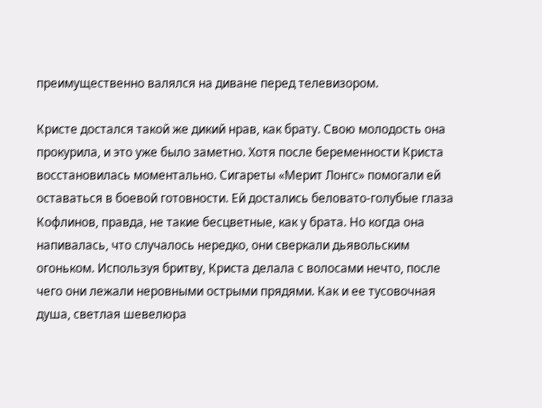преимущественно валялся на диване перед телевизором.

Кристе достался такой же дикий нрав, как брату. Свою молодость она прокурила, и это уже было заметно. Хотя после беременности Криста восстановилась моментально. Сигареты «Мерит Лонгс» помогали ей оставаться в боевой готовности. Ей достались беловато-голубые глаза Кофлинов, правда, не такие бесцветные, как у брата. Но когда она напивалась, что случалось нередко, они сверкали дьявольским огоньком. Используя бритву, Криста делала с волосами нечто, после чего они лежали неровными острыми прядями. Как и ее тусовочная душа, светлая шевелюра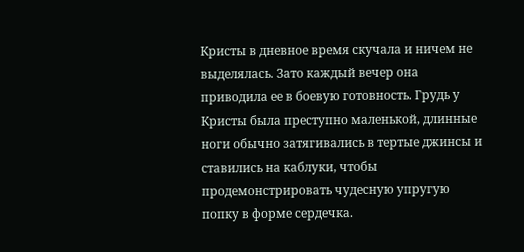Кристы в дневное время скучала и ничем не выделялась. Зато каждый вечер она приводила ее в боевую готовность. Грудь у Кристы была преступно маленькой, длинные ноги обычно затягивались в тертые джинсы и ставились на каблуки, чтобы продемонстрировать чудесную упругую попку в форме сердечка.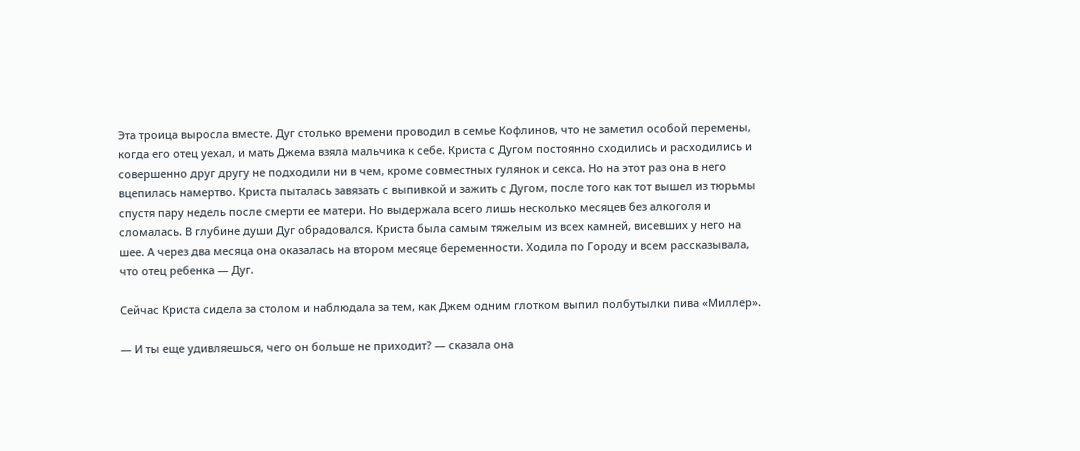Эта троица выросла вместе. Дуг столько времени проводил в семье Кофлинов, что не заметил особой перемены, когда его отец уехал, и мать Джема взяла мальчика к себе. Криста с Дугом постоянно сходились и расходились и совершенно друг другу не подходили ни в чем, кроме совместных гулянок и секса. Но на этот раз она в него вцепилась намертво. Криста пыталась завязать с выпивкой и зажить с Дугом, после того как тот вышел из тюрьмы спустя пару недель после смерти ее матери. Но выдержала всего лишь несколько месяцев без алкоголя и сломалась. В глубине души Дуг обрадовался. Криста была самым тяжелым из всех камней, висевших у него на шее. А через два месяца она оказалась на втором месяце беременности. Ходила по Городу и всем рассказывала, что отец ребенка — Дуг.

Сейчас Криста сидела за столом и наблюдала за тем, как Джем одним глотком выпил полбутылки пива «Миллер».

— И ты еще удивляешься, чего он больше не приходит? — сказала она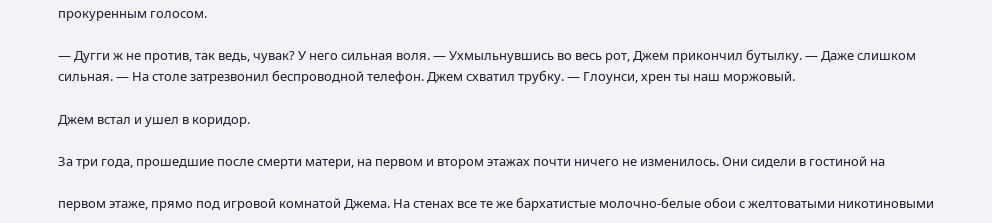прокуренным голосом.

— Дугги ж не против, так ведь, чувак? У него сильная воля. — Ухмыльнувшись во весь рот, Джем прикончил бутылку. — Даже слишком сильная. — На столе затрезвонил беспроводной телефон. Джем схватил трубку. — Глоунси, хрен ты наш моржовый.

Джем встал и ушел в коридор.

За три года, прошедшие после смерти матери, на первом и втором этажах почти ничего не изменилось. Они сидели в гостиной на

первом этаже, прямо под игровой комнатой Джема. На стенах все те же бархатистые молочно-белые обои с желтоватыми никотиновыми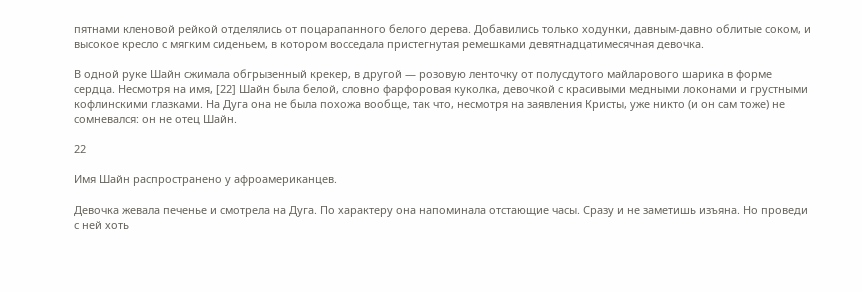пятнами кленовой рейкой отделялись от поцарапанного белого дерева. Добавились только ходунки, давным-давно облитые соком, и высокое кресло с мягким сиденьем, в котором восседала пристегнутая ремешками девятнадцатимесячная девочка.

В одной руке Шайн сжимала обгрызенный крекер, в другой — розовую ленточку от полусдутого майларового шарика в форме сердца. Несмотря на имя, [22] Шайн была белой, словно фарфоровая куколка, девочкой с красивыми медными локонами и грустными кофлинскими глазками. На Дуга она не была похожа вообще, так что, несмотря на заявления Кристы, уже никто (и он сам тоже) не сомневался: он не отец Шайн.

22

Имя Шайн распространено у афроамериканцев.

Девочка жевала печенье и смотрела на Дуга. По характеру она напоминала отстающие часы. Сразу и не заметишь изъяна. Но проведи с ней хоть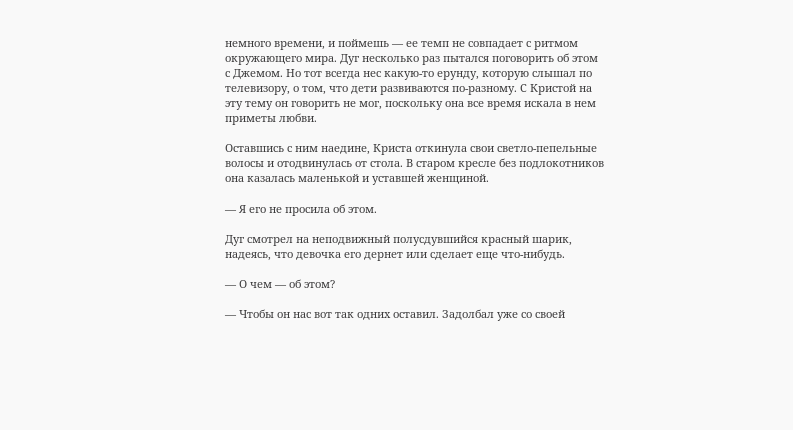немного времени, и поймешь — ее темп не совпадает с ритмом окружающего мира. Дуг несколько раз пытался поговорить об этом с Джемом. Но тот всегда нес какую-то ерунду, которую слышал по телевизору, о том, что дети развиваются по-разному. С Кристой на эту тему он говорить не мог, поскольку она все время искала в нем приметы любви.

Оставшись с ним наедине, Криста откинула свои светло-пепельные волосы и отодвинулась от стола. В старом кресле без подлокотников она казалась маленькой и уставшей женщиной.

— Я его не просила об этом.

Дуг смотрел на неподвижный полусдувшийся красный шарик, надеясь, что девочка его дернет или сделает еще что-нибудь.

— О чем — об этом?

— Чтобы он нас вот так одних оставил. Задолбал уже со своей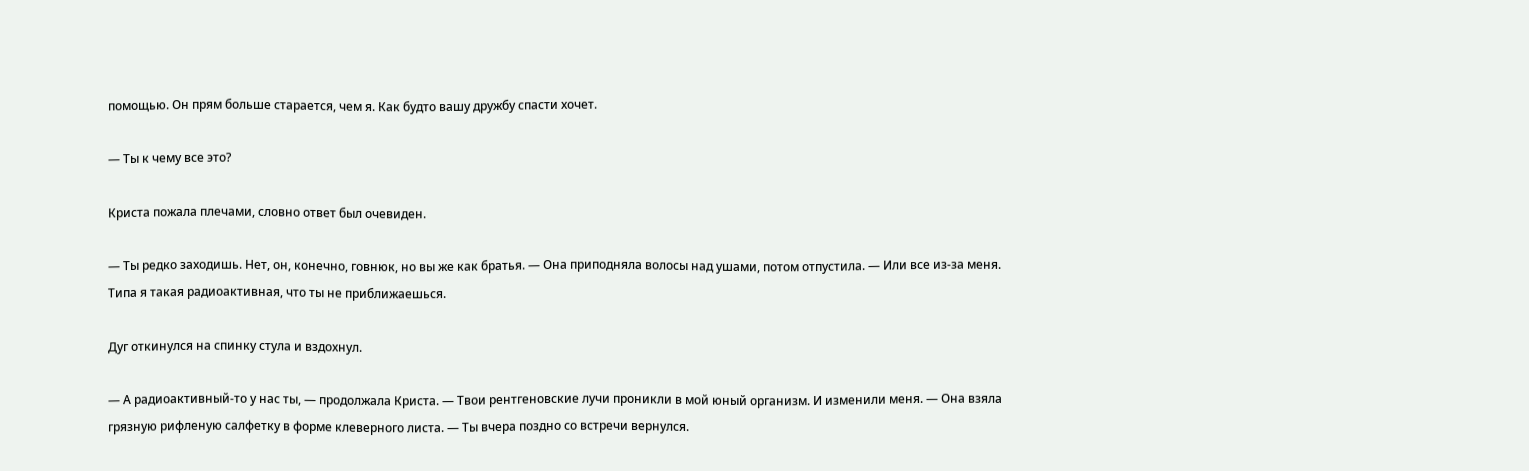помощью. Он прям больше старается, чем я. Как будто вашу дружбу спасти хочет.

— Ты к чему все это?

Криста пожала плечами, словно ответ был очевиден.

— Ты редко заходишь. Нет, он, конечно, говнюк, но вы же как братья. — Она приподняла волосы над ушами, потом отпустила. — Или все из-за меня. Типа я такая радиоактивная, что ты не приближаешься.

Дуг откинулся на спинку стула и вздохнул.

— А радиоактивный-то у нас ты, — продолжала Криста. — Твои рентгеновские лучи проникли в мой юный организм. И изменили меня. — Она взяла грязную рифленую салфетку в форме клеверного листа. — Ты вчера поздно со встречи вернулся.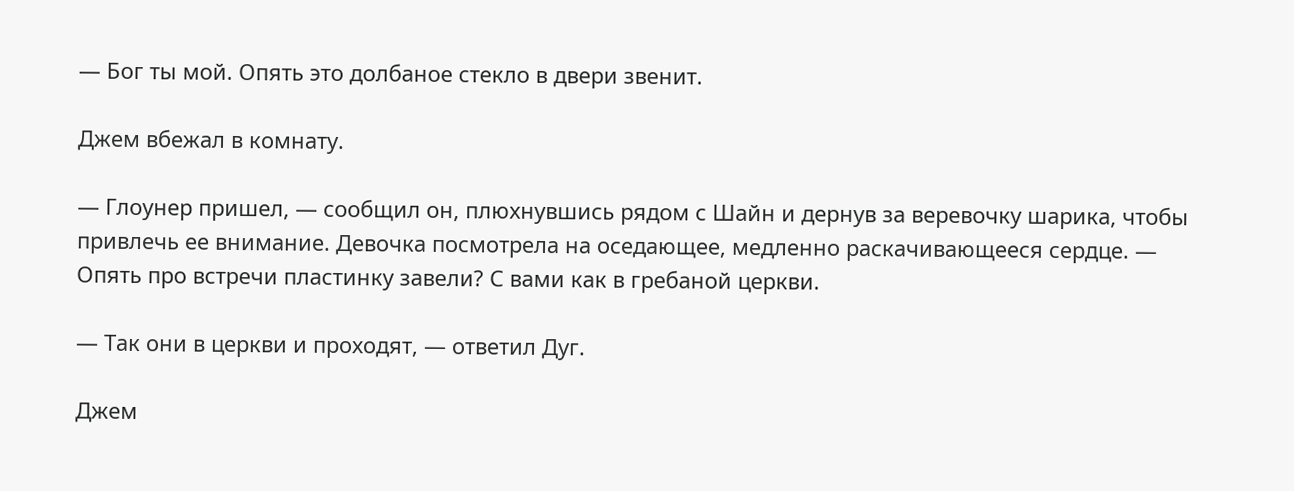— Бог ты мой. Опять это долбаное стекло в двери звенит.

Джем вбежал в комнату.

— Глоунер пришел, — сообщил он, плюхнувшись рядом с Шайн и дернув за веревочку шарика, чтобы привлечь ее внимание. Девочка посмотрела на оседающее, медленно раскачивающееся сердце. — Опять про встречи пластинку завели? С вами как в гребаной церкви.

— Так они в церкви и проходят, — ответил Дуг.

Джем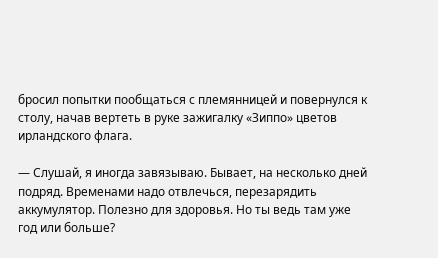бросил попытки пообщаться с племянницей и повернулся к столу, начав вертеть в руке зажигалку «Зиппо» цветов ирландского флага.

— Слушай, я иногда завязываю. Бывает, на несколько дней подряд. Временами надо отвлечься, перезарядить аккумулятор. Полезно для здоровья. Но ты ведь там уже год или больше?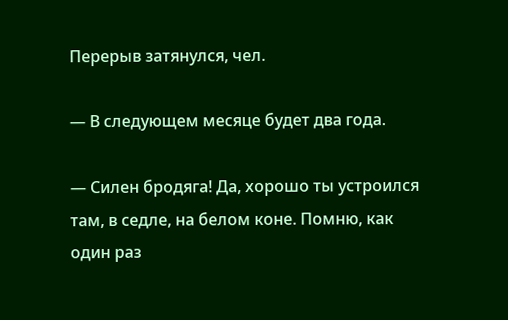Перерыв затянулся, чел.

— В следующем месяце будет два года.

— Силен бродяга! Да, хорошо ты устроился там, в седле, на белом коне. Помню, как один раз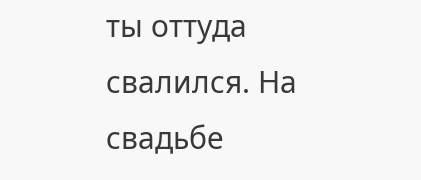ты оттуда свалился. На свадьбе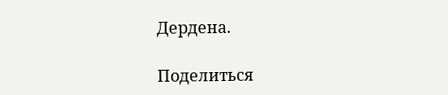Дердена.

Поделиться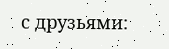с друзьями: